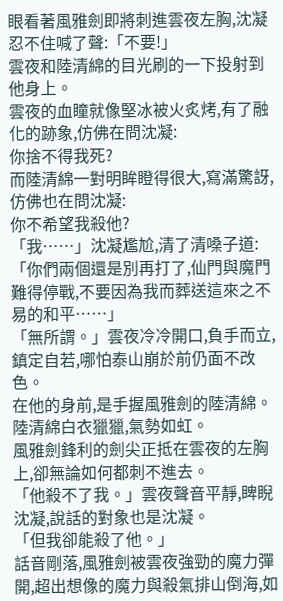眼看著風雅劍即將刺進雲夜左胸,沈凝忍不住喊了聲:「不要!」
雲夜和陸清綿的目光刷的一下投射到他身上。
雲夜的血瞳就像堅冰被火炙烤,有了融化的跡象,仿佛在問沈凝:
你捨不得我死?
而陸清綿一對明眸瞪得很大,寫滿驚訝,仿佛也在問沈凝:
你不希望我殺他?
「我……」沈凝尷尬,清了清嗓子道:「你們兩個還是別再打了,仙門與魔門難得停戰,不要因為我而葬送這來之不易的和平……」
「無所謂。」雲夜冷冷開口,負手而立,鎮定自若,哪怕泰山崩於前仍面不改色。
在他的身前,是手握風雅劍的陸清綿。
陸清綿白衣獵獵,氣勢如虹。
風雅劍鋒利的劍尖正抵在雲夜的左胸上,卻無論如何都刺不進去。
「他殺不了我。」雲夜聲音平靜,睥睨沈凝,說話的對象也是沈凝。
「但我卻能殺了他。」
話音剛落,風雅劍被雲夜強勁的魔力彈開,超出想像的魔力與殺氣排山倒海,如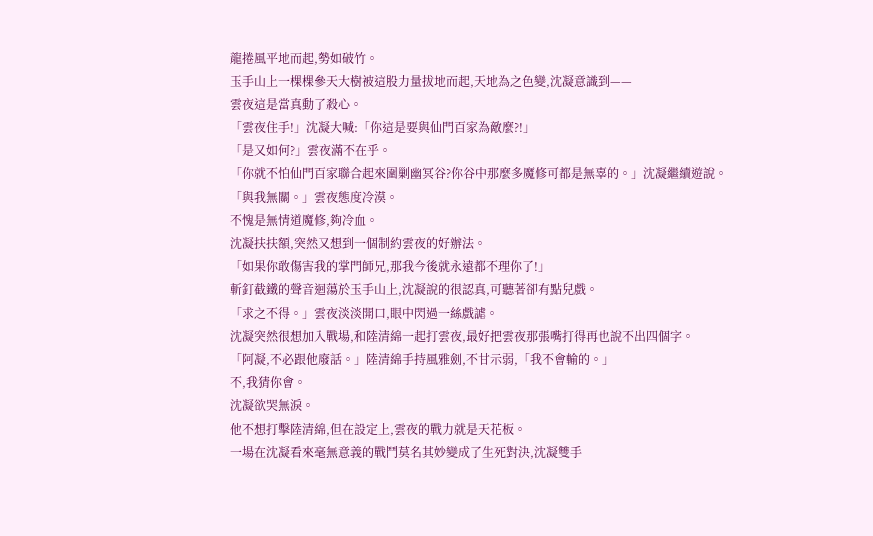龍捲風平地而起,勢如破竹。
玉手山上一棵棵參天大樹被這股力量拔地而起,天地為之色變,沈凝意識到——
雲夜這是當真動了殺心。
「雲夜住手!」沈凝大喊:「你這是要與仙門百家為敵麼?!」
「是又如何?」雲夜滿不在乎。
「你就不怕仙門百家聯合起來圍剿幽冥谷?你谷中那麼多魔修可都是無辜的。」沈凝繼續遊說。
「與我無關。」雲夜態度冷漠。
不愧是無情道魔修,夠冷血。
沈凝扶扶額,突然又想到一個制約雲夜的好辦法。
「如果你敢傷害我的掌門師兄,那我今後就永遠都不理你了!」
斬釘截鐵的聲音迴蕩於玉手山上,沈凝說的很認真,可聽著卻有點兒戲。
「求之不得。」雲夜淡淡開口,眼中閃過一絲戲謔。
沈凝突然很想加入戰場,和陸清綿一起打雲夜,最好把雲夜那張嘴打得再也說不出四個字。
「阿凝,不必跟他廢話。」陸清綿手持風雅劍,不甘示弱,「我不會輸的。」
不,我猜你會。
沈凝欲哭無淚。
他不想打擊陸清綿,但在設定上,雲夜的戰力就是天花板。
一場在沈凝看來毫無意義的戰鬥莫名其妙變成了生死對決,沈凝雙手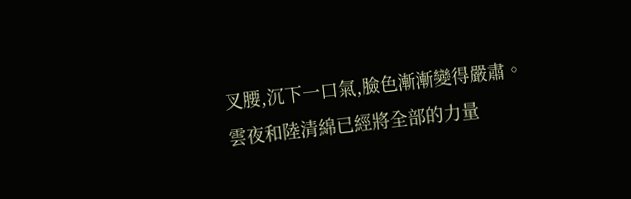叉腰,沉下一口氣,臉色漸漸變得嚴肅。
雲夜和陸清綿已經將全部的力量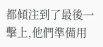都傾注到了最後一擊上,他們準備用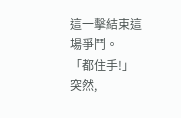這一擊結束這場爭鬥。
「都住手!」
突然,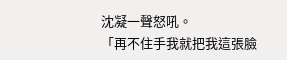沈凝一聲怒吼。
「再不住手我就把我這張臉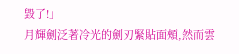毀了!」
月輝劍泛著冷光的劍刃緊貼面頰,然而雲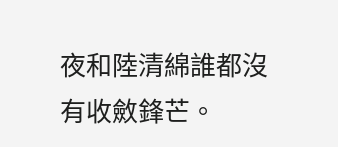夜和陸清綿誰都沒有收斂鋒芒。